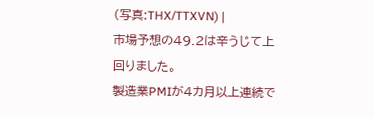(写真:THX/TTXVN) |
市場予想の49.2は辛うじて上回りました。
製造業PMIが4カ月以上連続で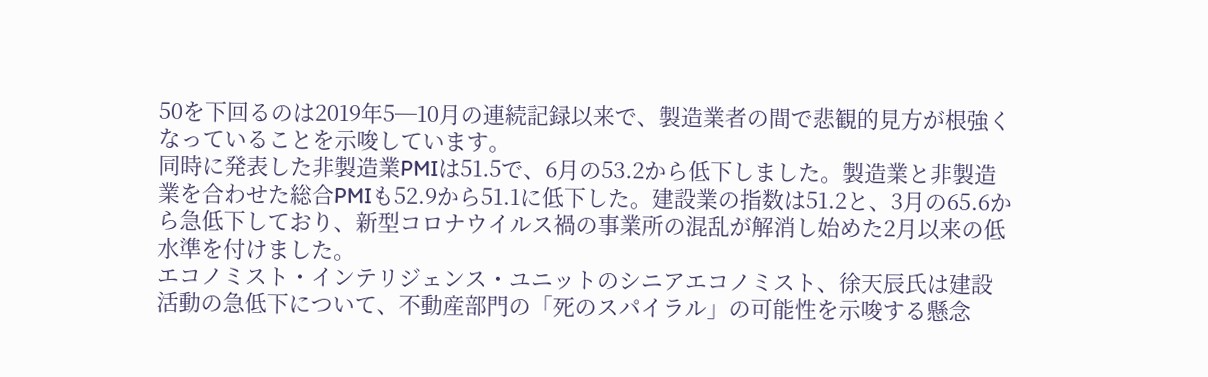50を下回るのは2019年5─10月の連続記録以来で、製造業者の間で悲観的見方が根強くなっていることを示唆しています。
同時に発表した非製造業PMIは51.5で、6月の53.2から低下しました。製造業と非製造業を合わせた総合PMIも52.9から51.1に低下した。建設業の指数は51.2と、3月の65.6から急低下しており、新型コロナウイルス禍の事業所の混乱が解消し始めた2月以来の低水準を付けました。
エコノミスト・インテリジェンス・ユニットのシニアエコノミスト、徐天辰氏は建設活動の急低下について、不動産部門の「死のスパイラル」の可能性を示唆する懸念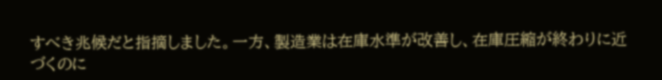すべき兆候だと指摘しました。一方、製造業は在庫水準が改善し、在庫圧縮が終わりに近づくのに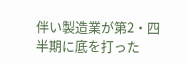伴い製造業が第2・四半期に底を打った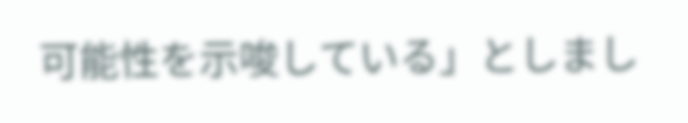可能性を示唆している」としまし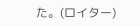た。(ロイター)